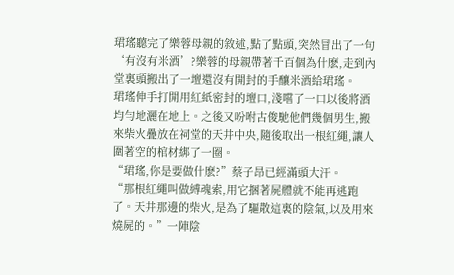珺瑤聽完了樂蓉母親的敘述,點了點頭,突然冒出了一句‘有沒有米酒’?樂蓉的母親帶著千百個為什麽,走到內堂裏頭搬出了一壇還沒有開封的手釀米酒給珺瑤。
珺瑤伸手打開用紅紙密封的壇口,淺嚐了一口以後將酒均勻地灑在地上。之後又吩咐古俊馳他們幾個男生,搬來柴火疊放在祠堂的天井中央,隨後取出一根紅繩,讓人圍著空的棺材綁了一圈。
“珺瑤,你是要做什麽?”蔡子昂已經滿頭大汗。
“那根紅繩叫做縛魂索,用它捆著屍體就不能再逃跑了。天井那邊的柴火,是為了驅散這裏的陰氣,以及用來燒屍的。”一陣陰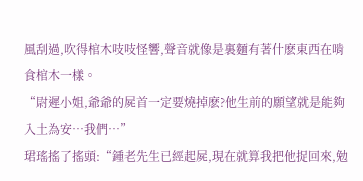風刮過,吹得棺木吱吱怪響,聲音就像是裏麵有著什麽東西在啃食棺木一樣。
“尉遲小姐,爺爺的屍首一定要燒掉麽?他生前的願望就是能夠入土為安…我們…”
珺瑤搖了搖頭:“鍾老先生已經起屍,現在就算我把他捉回來,勉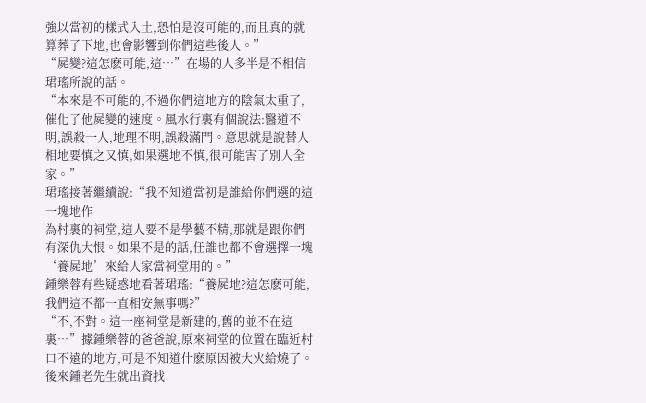強以當初的樣式入土,恐怕是沒可能的,而且真的就算葬了下地,也會影響到你們這些後人。”
“屍變?這怎麽可能,這…”在場的人多半是不相信珺瑤所說的話。
“本來是不可能的,不過你們這地方的陰氣太重了,催化了他屍變的速度。風水行裏有個說法:醫道不明,誤殺一人,地理不明,誤殺滿門。意思就是說替人相地要慎之又慎,如果選地不慎,很可能害了別人全家。”
珺瑤接著繼續說:“我不知道當初是誰給你們選的這一塊地作
為村裏的祠堂,這人要不是學藝不精,那就是跟你們有深仇大恨。如果不是的話,任誰也都不會選擇一塊‘養屍地’來給人家當祠堂用的。”
鍾樂蓉有些疑惑地看著珺瑤:“養屍地?這怎麽可能,我們這不都一直相安無事嗎?”
“不,不對。這一座祠堂是新建的,舊的並不在這裏…”據鍾樂蓉的爸爸說,原來祠堂的位置在臨近村口不遠的地方,可是不知道什麽原因被大火給燒了。後來鍾老先生就出資找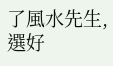了風水先生,選好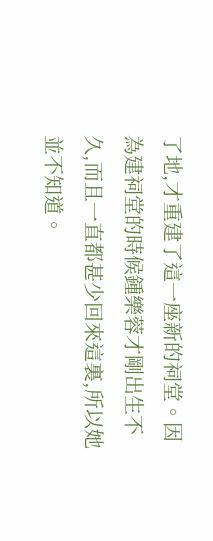了地,才重建了這一座新的祠堂。因為建祠堂的時候鍾樂蓉才剛出生不久,而且一直都甚少回來這裏,所以她並不知道。